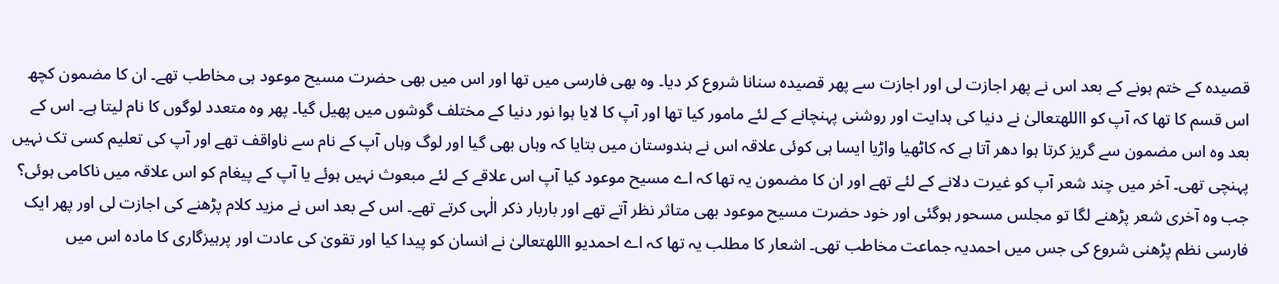قصیدہ کے ختم ہونے کے بعد اس نے پھر اجازت لی اور اجازت سے پھر قصیدہ سنانا شروع کر دیا۔ وہ بھی فارسی میں تھا اور اس میں بھی حضرت مسیح موعود ہی مخاطب تھے۔ ان کا مضمون کچھ اس قسم کا تھا کہ آپ کو االلهتعالیٰ نے دنیا کی ہدایت اور روشنی پہنچانے کے لئے مامور کیا تھا اور آپ کا لایا ہوا نور دنیا کے مختلف گوشوں میں پھیل گیا۔ پھر وہ متعدد لوگوں کا نام لیتا ہے۔ اس کے بعد وہ اس مضمون سے گریز کرتا ہوا دھر آتا ہے کہ کاٹھیا واڑیا ایسا ہی کوئی علاقہ اس نے ہندوستان میں بتایا کہ وہاں بھی گیا اور لوگ وہاں آپ کے نام سے ناواقف تھے اور آپ کی تعلیم کسی تک نہیں پہنچی تھی۔ آخر میں چند شعر آپ کو غیرت دلانے کے لئے تھے اور ان کا مضمون یہ تھا کہ اے مسیح موعود کیا آپ اس علاقے کے لئے مبعوث نہیں ہوئے یا آپ کے پیغام کو اس علاقہ میں ناکامی ہوئی؟ جب وہ آخری شعر پڑھنے لگا تو مجلس مسحور ہوگئی اور خود حضرت مسیح موعود بھی متاثر نظر آتے تھے اور باربار ذکر الٰہی کرتے تھے۔ اس کے بعد اس نے مزید کلام پڑھنے کی اجازت لی اور پھر ایک فارسی نظم پڑھنی شروع کی جس میں احمدیہ جماعت مخاطب تھی۔ اشعار کا مطلب یہ تھا کہ اے احمدیو االلهتعالیٰ نے انسان کو پیدا کیا اور تقویٰ کی عادت اور پرہیزگاری کا مادہ اس میں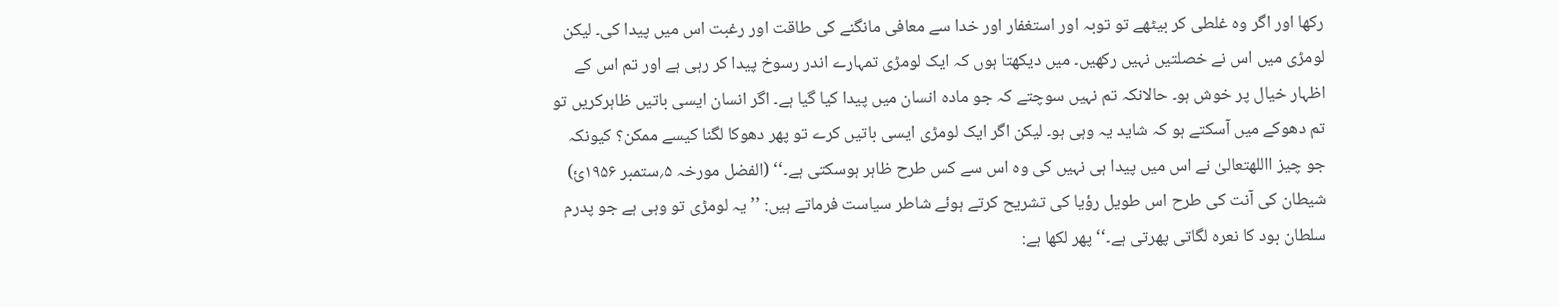رکھا اور اگر وہ غلطی کر بیٹھے تو توبہ اور استغفار اور خدا سے معافی مانگنے کی طاقت اور رغبت اس میں پیدا کی۔ لیکن لومڑی میں اس نے خصلتیں نہیں رکھیں۔ میں دیکھتا ہوں کہ ایک لومڑی تمہارے اندر رسوخ پیدا کر رہی ہے اور تم اس کے اظہار خیال پر خوش ہو۔ حالانکہ تم نہیں سوچتے کہ جو مادہ انسان میں پیدا کیا گیا ہے۔ اگر انسان ایسی باتیں ظاہرکریں تو تم دھوکے میں آسکتے ہو کہ شاید یہ وہی ہو۔ لیکن اگر ایک لومڑی ایسی باتیں کرے تو پھر دھوکا لگنا کیسے ممکن؟ کیونکہ جو چیز االلهتعالیٰ نے اس میں پیدا ہی نہیں کی وہ اس سے کس طرح ظاہر ہوسکتی ہے۔‘‘ (الفضل مورخہ ۵؍ستمبر ۱۹۵۶ئ)
شیطان کی آنت کی طرح اس طویل رؤیا کی تشریح کرتے ہوئے شاطر سیاست فرماتے ہیں: ’’یہ لومڑی تو وہی ہے جو پدرم سلطان بود کا نعرہ لگاتی پھرتی ہے۔‘‘ پھر لکھا ہے: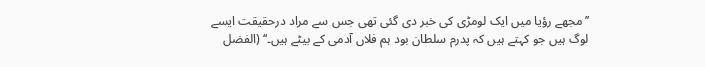’’مجھے رؤیا میں ایک لومڑی کی خبر دی گئی تھی جس سے مراد درحقیقت ایسے لوگ ہیں جو کہتے ہیں کہ پدرم سلطان بود ہم فلاں آدمی کے بیٹے ہیں۔‘‘ (الفضل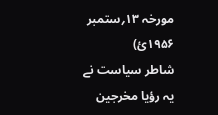مورخہ ۱۳؍ستمبر ۱۹۵۶ئ)
شاطر سیاست نے یہ رؤیا مخرجین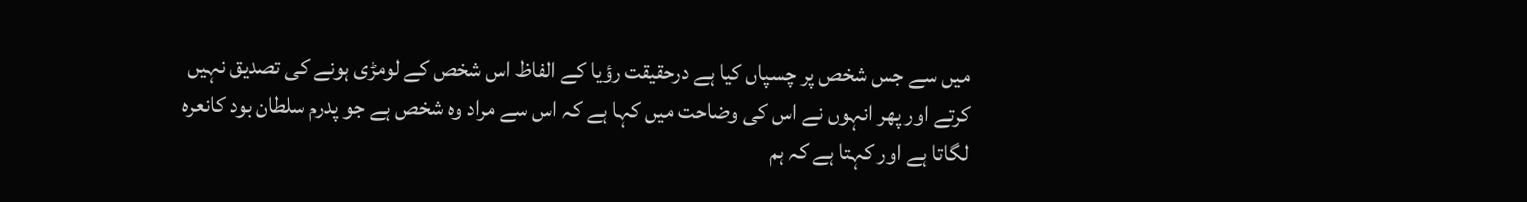میں سے جس شخص پر چسپاں کیا ہے درحقیقت رؤیا کے الفاظ اس شخص کے لومڑی ہونے کی تصدیق نہیں کرتے اور پھر انہوں نے اس کی وضاحت میں کہا ہے کہ اس سے مراد وہ شخص ہے جو پدرم سلطان بود کانعرہ لگاتا ہے اور کہتا ہے کہ ہم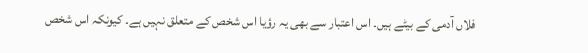فلاں آدمی کے بیٹے ہیں۔ اس اعتبار سے بھی یہ رؤیا اس شخص کے متعلق نہیں ہے۔ کیونکہ اس شخص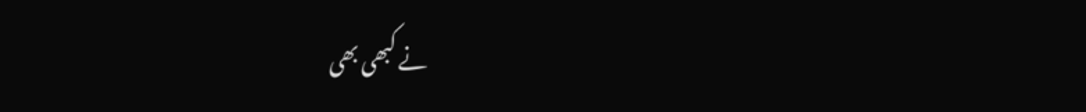نے کبھی بھی